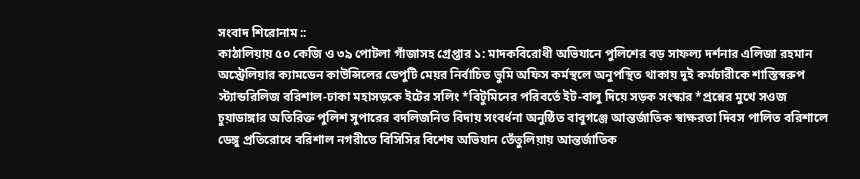সংবাদ শিরোনাম ::
কাঠালিয়ায় ৫০ কেজি ও ৩৯ পোটলা গাঁজাসহ গ্রেপ্তার ১: মাদকবিরোধী অভিযানে পুলিশের বড় সাফল্য দর্শনার এলিজা রহমান অস্ট্রেলিয়ার ক্যামডেন কাউন্সিলের ডেপুটি মেয়র নির্বাচিত ভুমি অফিস কর্মস্থলে অনুপস্থিত থাকায় দুই কর্মচারীকে শাস্তিস্বরুপ স্ট্যান্ডরিলিজ বরিশাল-ঢাকা মহাসড়কে ইটের সলিং *বিটুমিনের পরিবর্তে ইট-বালু দিয়ে সড়ক সংস্কার *প্রশ্নের মুখে সওজ চুয়াডাঙ্গার অতিরিক্ত পুলিশ সুপারের বদলিজনিত বিদায় সংবর্ধনা অনুষ্ঠিত বাবুগঞ্জে আন্তর্জাতিক স্বাক্ষরতা দিবস পালিত বরিশালে ডেঙ্গু প্রতিরোধে বরিশাল নগরীতে বিসিসির বিশেষ অভিযান তেঁতুলিয়ায় আন্তর্জাতিক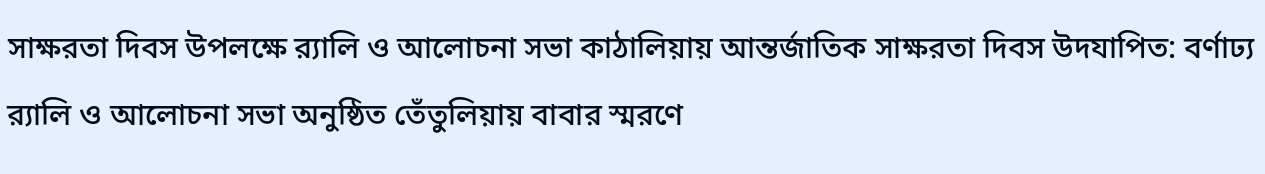সাক্ষরতা দিবস উপলক্ষে র‍্যালি ও আলোচনা সভা কাঠালিয়ায় আন্তর্জাতিক সাক্ষরতা দিবস উদযাপিত: বর্ণাঢ্য র‍্যালি ও আলোচনা সভা অনুষ্ঠিত তেঁতুলিয়ায় বাবার স্মরণে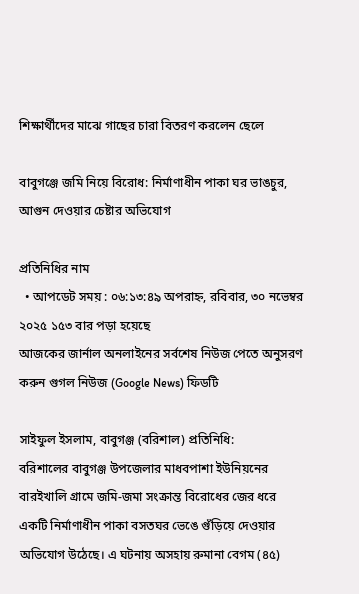শিক্ষার্থীদের মাঝে গাছের চারা বিতরণ করলেন ছেলে

বাবুগঞ্জে জমি নিয়ে বিরোধ: নির্মাণাধীন পাকা ঘর ভাঙচুর, আগুন দেওয়ার চেষ্টার অভিযোগ

প্রতিনিধির নাম
  • আপডেট সময় : ০৬:১৩:৪৯ অপরাহ্ন, রবিবার, ৩০ নভেম্বর ২০২৫ ১৫৩ বার পড়া হয়েছে
আজকের জার্নাল অনলাইনের সর্বশেষ নিউজ পেতে অনুসরণ করুন গুগল নিউজ (Google News) ফিডটি

সাইফুল ইসলাম, বাবুগঞ্জ (বরিশাল) প্রতিনিধি:
বরিশালের বাবুগঞ্জ উপজেলার মাধবপাশা ইউনিয়নের বারইখালি গ্রামে জমি-জমা সংক্রান্ত বিরোধের জের ধরে একটি নির্মাণাধীন পাকা বসতঘর ভেঙে গুঁড়িয়ে দেওয়ার অভিযোগ উঠেছে। এ ঘটনায় অসহায় রুমানা বেগম (৪৫)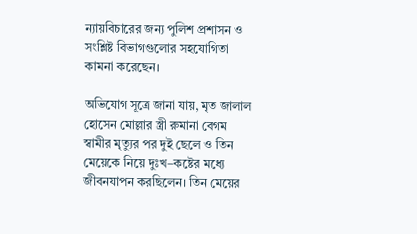ন্যায়বিচারের জন্য পুলিশ প্রশাসন ও সংশ্লিষ্ট বিভাগগুলোর সহযোগিতা কামনা করেছেন।

অভিযোগ সূত্রে জানা যায়, মৃত জালাল হোসেন মোল্লার স্ত্রী রুমানা বেগম স্বামীর মৃত্যুর পর দুই ছেলে ও তিন মেয়েকে নিয়ে দুঃখ–কষ্টের মধ্যে জীবনযাপন করছিলেন। তিন মেয়ের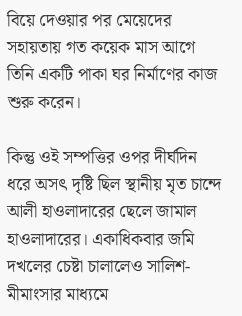বিয়ে দেওয়ার পর মেয়েদের সহায়তায় গত কয়েক মাস আগে তিনি একটি পাকা ঘর নির্মাণের কাজ শুরু করেন।

কিন্তু ওই সম্পত্তির ওপর দীর্ঘদিন ধরে অসৎ দৃষ্টি ছিল স্থানীয় মৃত চান্দে আলী হাওলাদারের ছেলে জামাল হাওলাদারের। একাধিকবার জমি দখলের চেষ্টা চালালেও সালিশ-মীমাংসার মাধ্যমে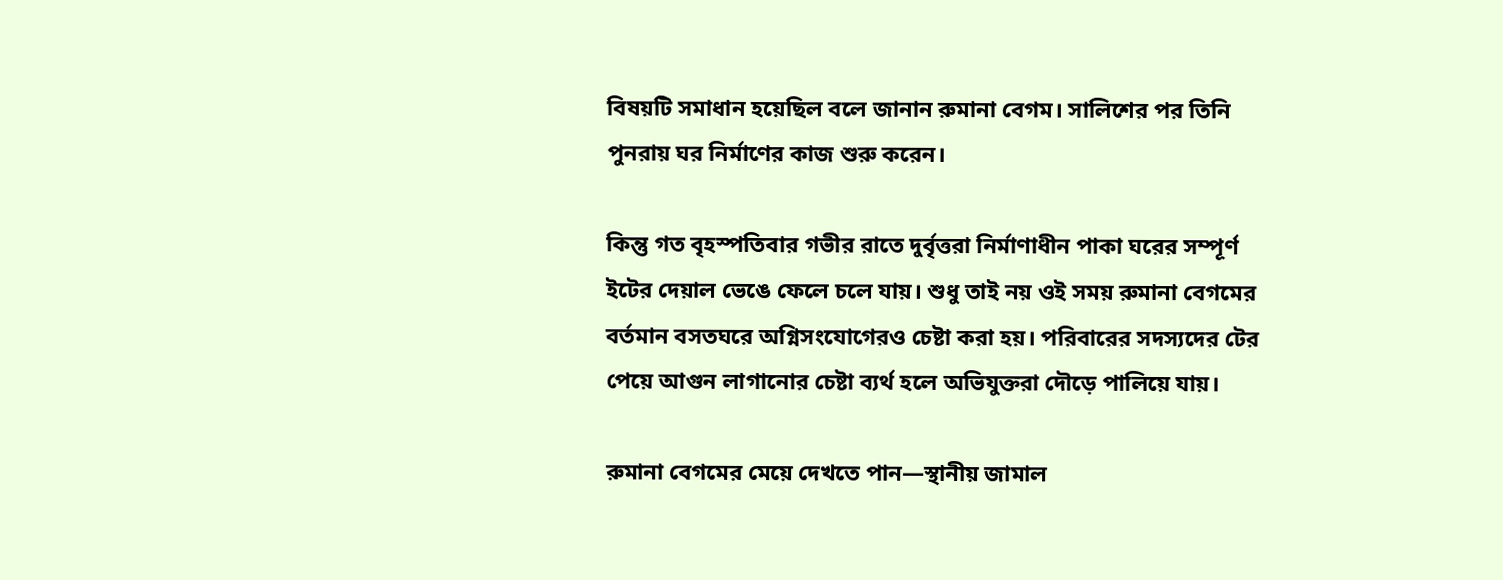বিষয়টি সমাধান হয়েছিল বলে জানান রুমানা বেগম। সালিশের পর তিনি পুনরায় ঘর নির্মাণের কাজ শুরু করেন।

কিন্তু গত বৃহস্পতিবার গভীর রাতে দুর্বৃত্তরা নির্মাণাধীন পাকা ঘরের সম্পূর্ণ ইটের দেয়াল ভেঙে ফেলে চলে যায়। শুধু তাই নয় ওই সময় রুমানা বেগমের বর্তমান বসতঘরে অগ্নিসংযোগেরও চেষ্টা করা হয়। পরিবারের সদস্যদের টের পেয়ে আগুন লাগানোর চেষ্টা ব্যর্থ হলে অভিযুক্তরা দৌড়ে পালিয়ে যায়।

রুমানা বেগমের মেয়ে দেখতে পান—স্থানীয় জামাল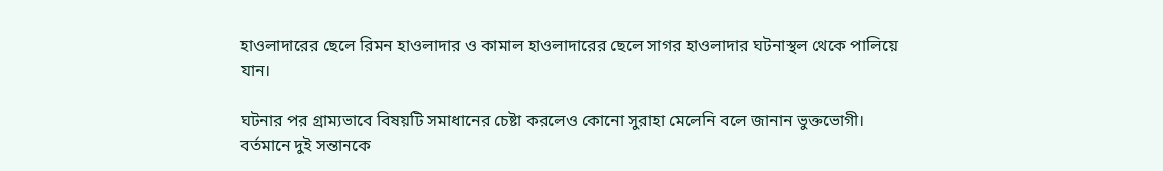হাওলাদারের ছেলে রিমন হাওলাদার ও কামাল হাওলাদারের ছেলে সাগর হাওলাদার ঘটনাস্থল থেকে পালিয়ে যান।

ঘটনার পর গ্রাম্যভাবে বিষয়টি সমাধানের চেষ্টা করলেও কোনো সুরাহা মেলেনি বলে জানান ভুক্তভোগী। বর্তমানে দুই সন্তানকে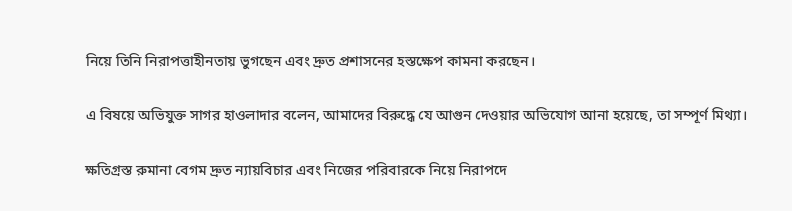নিয়ে তিনি নিরাপত্তাহীনতায় ভুগছেন এবং দ্রুত প্রশাসনের হস্তক্ষেপ কামনা করছেন।

এ বিষয়ে অভিযুক্ত সাগর হাওলাদার বলেন, আমাদের বিরুদ্ধে যে আগুন দেওয়ার অভিযোগ আনা হয়েছে, তা সম্পূর্ণ মিথ্যা।

ক্ষতিগ্রস্ত রুমানা বেগম দ্রুত ন্যায়বিচার এবং নিজের পরিবারকে নিয়ে নিরাপদে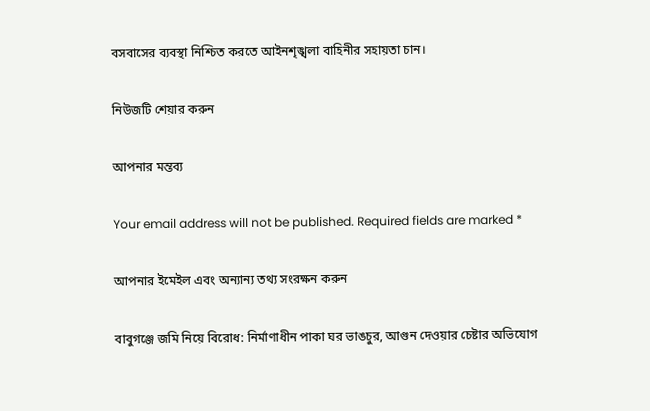বসবাসের ব্যবস্থা নিশ্চিত করতে আইনশৃঙ্খলা বাহিনীর সহায়তা চান।

নিউজটি শেয়ার করুন

আপনার মন্তব্য

Your email address will not be published. Required fields are marked *

আপনার ইমেইল এবং অন্যান্য তথ্য সংরক্ষন করুন

বাবুগঞ্জে জমি নিয়ে বিরোধ: নির্মাণাধীন পাকা ঘর ভাঙচুর, আগুন দেওয়ার চেষ্টার অভিযোগ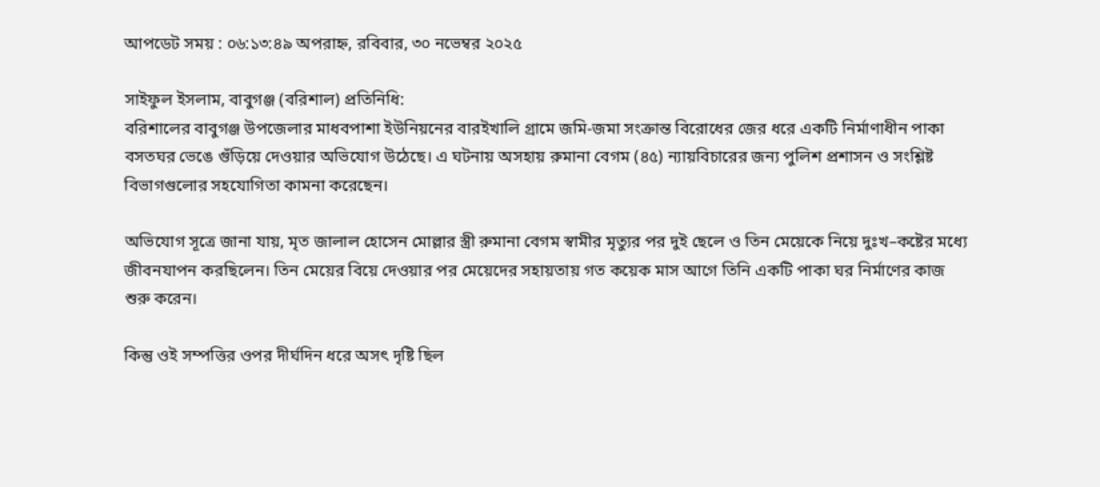আপডেট সময় : ০৬:১৩:৪৯ অপরাহ্ন, রবিবার, ৩০ নভেম্বর ২০২৫

সাইফুল ইসলাম, বাবুগঞ্জ (বরিশাল) প্রতিনিধি:
বরিশালের বাবুগঞ্জ উপজেলার মাধবপাশা ইউনিয়নের বারইখালি গ্রামে জমি-জমা সংক্রান্ত বিরোধের জের ধরে একটি নির্মাণাধীন পাকা বসতঘর ভেঙে গুঁড়িয়ে দেওয়ার অভিযোগ উঠেছে। এ ঘটনায় অসহায় রুমানা বেগম (৪৫) ন্যায়বিচারের জন্য পুলিশ প্রশাসন ও সংশ্লিষ্ট বিভাগগুলোর সহযোগিতা কামনা করেছেন।

অভিযোগ সূত্রে জানা যায়, মৃত জালাল হোসেন মোল্লার স্ত্রী রুমানা বেগম স্বামীর মৃত্যুর পর দুই ছেলে ও তিন মেয়েকে নিয়ে দুঃখ–কষ্টের মধ্যে জীবনযাপন করছিলেন। তিন মেয়ের বিয়ে দেওয়ার পর মেয়েদের সহায়তায় গত কয়েক মাস আগে তিনি একটি পাকা ঘর নির্মাণের কাজ শুরু করেন।

কিন্তু ওই সম্পত্তির ওপর দীর্ঘদিন ধরে অসৎ দৃষ্টি ছিল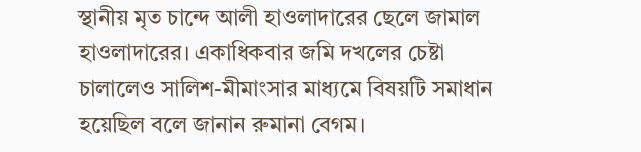স্থানীয় মৃত চান্দে আলী হাওলাদারের ছেলে জামাল হাওলাদারের। একাধিকবার জমি দখলের চেষ্টা চালালেও সালিশ-মীমাংসার মাধ্যমে বিষয়টি সমাধান হয়েছিল বলে জানান রুমানা বেগম।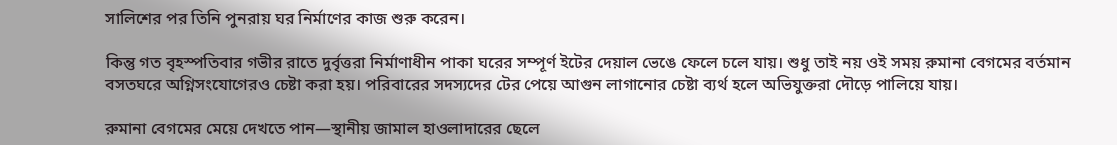সালিশের পর তিনি পুনরায় ঘর নির্মাণের কাজ শুরু করেন।

কিন্তু গত বৃহস্পতিবার গভীর রাতে দুর্বৃত্তরা নির্মাণাধীন পাকা ঘরের সম্পূর্ণ ইটের দেয়াল ভেঙে ফেলে চলে যায়। শুধু তাই নয় ওই সময় রুমানা বেগমের বর্তমান বসতঘরে অগ্নিসংযোগেরও চেষ্টা করা হয়। পরিবারের সদস্যদের টের পেয়ে আগুন লাগানোর চেষ্টা ব্যর্থ হলে অভিযুক্তরা দৌড়ে পালিয়ে যায়।

রুমানা বেগমের মেয়ে দেখতে পান—স্থানীয় জামাল হাওলাদারের ছেলে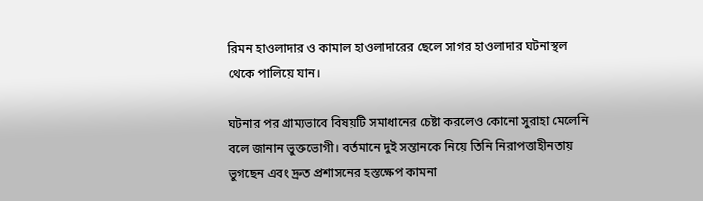রিমন হাওলাদার ও কামাল হাওলাদারের ছেলে সাগর হাওলাদার ঘটনাস্থল থেকে পালিয়ে যান।

ঘটনার পর গ্রাম্যভাবে বিষয়টি সমাধানের চেষ্টা করলেও কোনো সুরাহা মেলেনি বলে জানান ভুক্তভোগী। বর্তমানে দুই সন্তানকে নিয়ে তিনি নিরাপত্তাহীনতায় ভুগছেন এবং দ্রুত প্রশাসনের হস্তক্ষেপ কামনা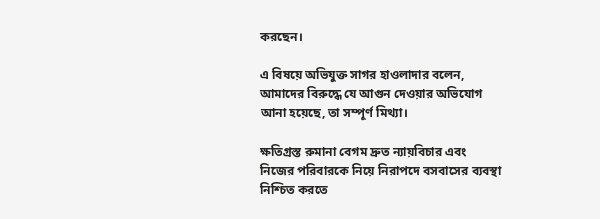করছেন।

এ বিষয়ে অভিযুক্ত সাগর হাওলাদার বলেন, আমাদের বিরুদ্ধে যে আগুন দেওয়ার অভিযোগ আনা হয়েছে, তা সম্পূর্ণ মিথ্যা।

ক্ষতিগ্রস্ত রুমানা বেগম দ্রুত ন্যায়বিচার এবং নিজের পরিবারকে নিয়ে নিরাপদে বসবাসের ব্যবস্থা নিশ্চিত করতে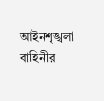আইনশৃঙ্খলা বাহিনীর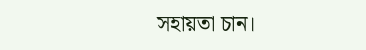সহায়তা চান।